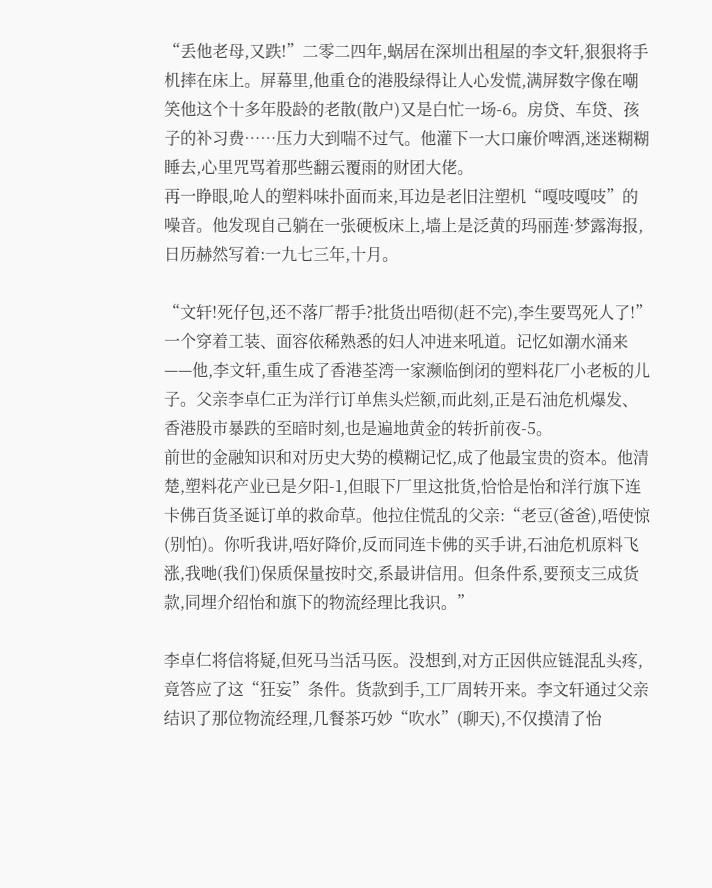“丢他老母,又跌!”二零二四年,蜗居在深圳出租屋的李文轩,狠狠将手机摔在床上。屏幕里,他重仓的港股绿得让人心发慌,满屏数字像在嘲笑他这个十多年股龄的老散(散户)又是白忙一场-6。房贷、车贷、孩子的补习费……压力大到喘不过气。他灌下一大口廉价啤酒,迷迷糊糊睡去,心里咒骂着那些翻云覆雨的财团大佬。
再一睁眼,呛人的塑料味扑面而来,耳边是老旧注塑机“嘎吱嘎吱”的噪音。他发现自己躺在一张硬板床上,墙上是泛黄的玛丽莲·梦露海报,日历赫然写着:一九七三年,十月。

“文轩!死仔包,还不落厂帮手?批货出唔彻(赶不完),李生要骂死人了!”一个穿着工装、面容依稀熟悉的妇人冲进来吼道。记忆如潮水涌来——他,李文轩,重生成了香港荃湾一家濒临倒闭的塑料花厂小老板的儿子。父亲李卓仁正为洋行订单焦头烂额,而此刻,正是石油危机爆发、香港股市暴跌的至暗时刻,也是遍地黄金的转折前夜-5。
前世的金融知识和对历史大势的模糊记忆,成了他最宝贵的资本。他清楚,塑料花产业已是夕阳-1,但眼下厂里这批货,恰恰是怡和洋行旗下连卡佛百货圣诞订单的救命草。他拉住慌乱的父亲:“老豆(爸爸),唔使惊(别怕)。你听我讲,唔好降价,反而同连卡佛的买手讲,石油危机原料飞涨,我哋(我们)保质保量按时交,系最讲信用。但条件系,要预支三成货款,同埋介绍怡和旗下的物流经理比我识。”

李卓仁将信将疑,但死马当活马医。没想到,对方正因供应链混乱头疼,竟答应了这“狂妄”条件。货款到手,工厂周转开来。李文轩通过父亲结识了那位物流经理,几餐茶巧妙“吹水”(聊天),不仅摸清了怡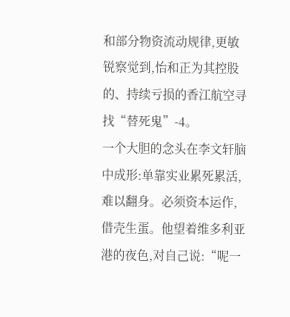和部分物资流动规律,更敏锐察觉到,怡和正为其控股的、持续亏损的香江航空寻找“替死鬼”-4。
一个大胆的念头在李文轩脑中成形:单靠实业累死累活,难以翻身。必须资本运作,借壳生蛋。他望着维多利亚港的夜色,对自己说:“呢一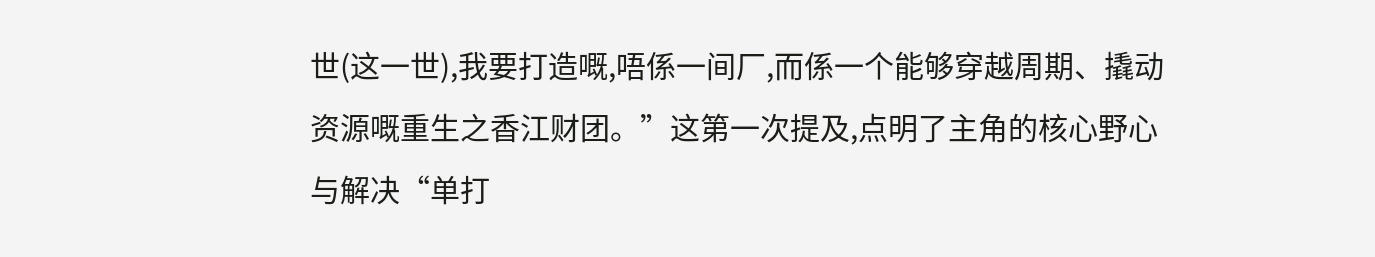世(这一世),我要打造嘅,唔係一间厂,而係一个能够穿越周期、撬动资源嘅重生之香江财团。”这第一次提及,点明了主角的核心野心与解决“单打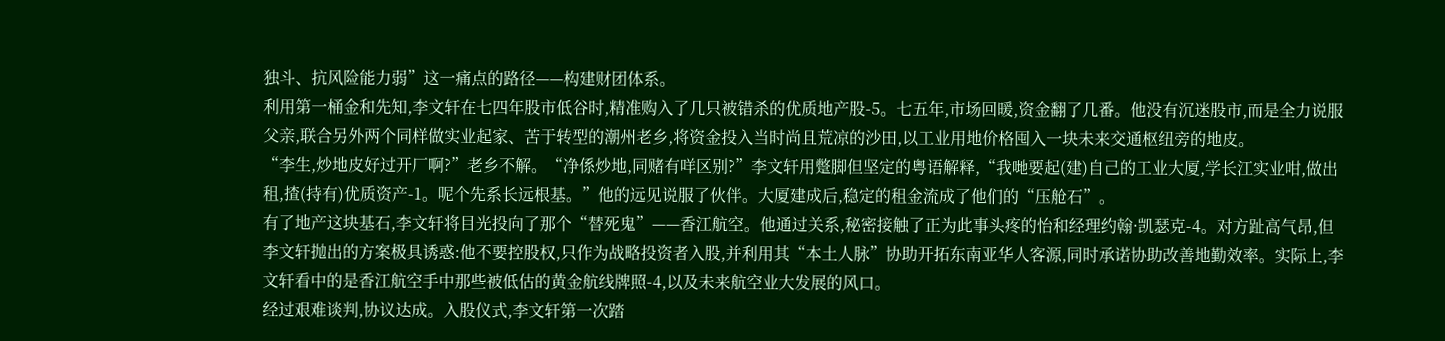独斗、抗风险能力弱”这一痛点的路径——构建财团体系。
利用第一桶金和先知,李文轩在七四年股市低谷时,精准购入了几只被错杀的优质地产股-5。七五年,市场回暖,资金翻了几番。他没有沉迷股市,而是全力说服父亲,联合另外两个同样做实业起家、苦于转型的潮州老乡,将资金投入当时尚且荒凉的沙田,以工业用地价格囤入一块未来交通枢纽旁的地皮。
“李生,炒地皮好过开厂啊?”老乡不解。“净係炒地,同赌有咩区别?”李文轩用蹩脚但坚定的粤语解释,“我哋要起(建)自己的工业大厦,学长江实业咁,做出租,揸(持有)优质资产-1。呢个先系长远根基。”他的远见说服了伙伴。大厦建成后,稳定的租金流成了他们的“压舱石”。
有了地产这块基石,李文轩将目光投向了那个“替死鬼”——香江航空。他通过关系,秘密接触了正为此事头疼的怡和经理约翰·凯瑟克-4。对方趾高气昂,但李文轩抛出的方案极具诱惑:他不要控股权,只作为战略投资者入股,并利用其“本土人脉”协助开拓东南亚华人客源,同时承诺协助改善地勤效率。实际上,李文轩看中的是香江航空手中那些被低估的黄金航线牌照-4,以及未来航空业大发展的风口。
经过艰难谈判,协议达成。入股仪式,李文轩第一次踏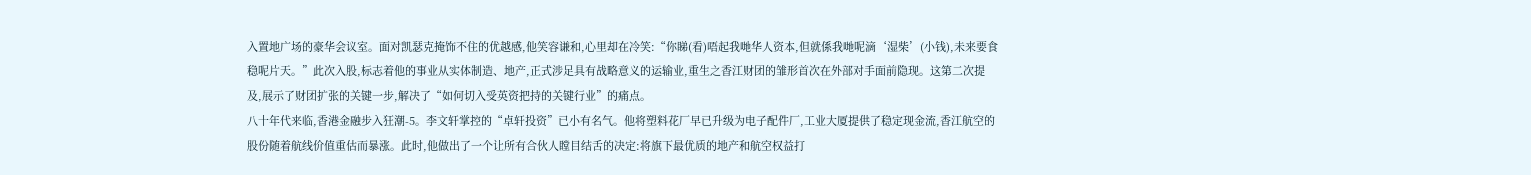入置地广场的豪华会议室。面对凯瑟克掩饰不住的优越感,他笑容谦和,心里却在冷笑:“你睇(看)唔起我哋华人资本,但就係我哋呢滴‘湿柴’(小钱),未来要食稳呢片天。”此次入股,标志着他的事业从实体制造、地产,正式涉足具有战略意义的运输业,重生之香江财团的雏形首次在外部对手面前隐现。这第二次提及,展示了财团扩张的关键一步,解决了“如何切入受英资把持的关键行业”的痛点。
八十年代来临,香港金融步入狂潮-5。李文轩掌控的“卓轩投资”已小有名气。他将塑料花厂早已升级为电子配件厂,工业大厦提供了稳定现金流,香江航空的股份随着航线价值重估而暴涨。此时,他做出了一个让所有合伙人瞠目结舌的决定:将旗下最优质的地产和航空权益打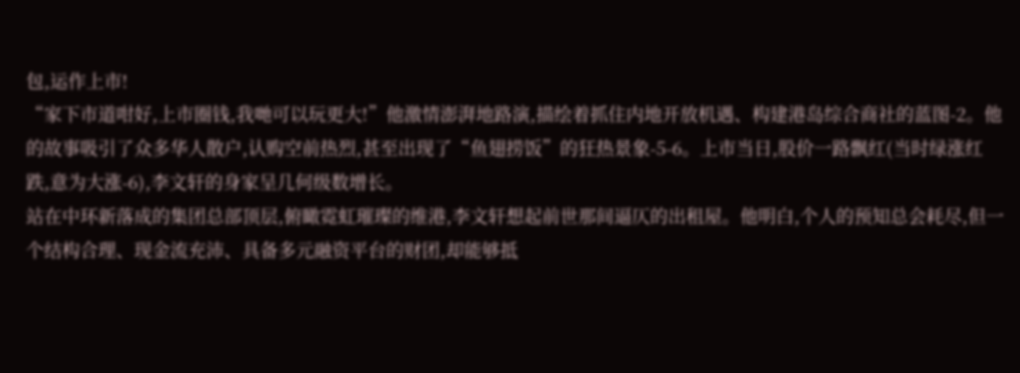包,运作上市!
“家下市道咁好,上市圈钱,我哋可以玩更大!”他激情澎湃地路演,描绘着抓住内地开放机遇、构建港岛综合商社的蓝图-2。他的故事吸引了众多华人散户,认购空前热烈,甚至出现了“鱼翅捞饭”的狂热景象-5-6。上市当日,股价一路飘红(当时绿涨红跌,意为大涨-6),李文轩的身家呈几何级数增长。
站在中环新落成的集团总部顶层,俯瞰霓虹璀璨的维港,李文轩想起前世那间逼仄的出租屋。他明白,个人的预知总会耗尽,但一个结构合理、现金流充沛、具备多元融资平台的财团,却能够抵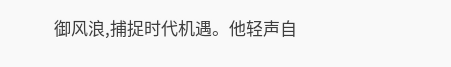御风浪,捕捉时代机遇。他轻声自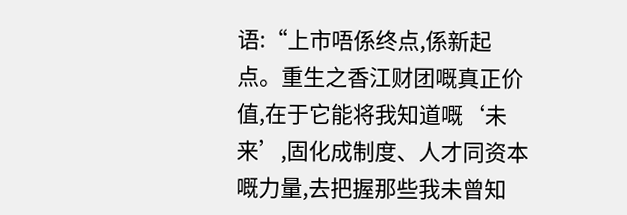语:“上市唔係终点,係新起点。重生之香江财团嘅真正价值,在于它能将我知道嘅‘未来’,固化成制度、人才同资本嘅力量,去把握那些我未曾知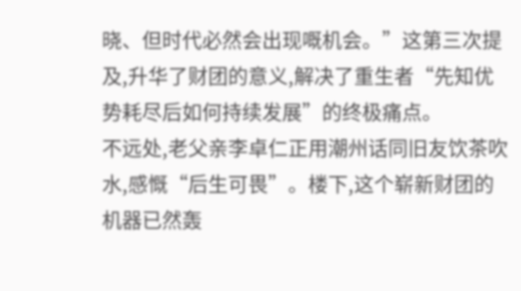晓、但时代必然会出现嘅机会。”这第三次提及,升华了财团的意义,解决了重生者“先知优势耗尽后如何持续发展”的终极痛点。
不远处,老父亲李卓仁正用潮州话同旧友饮茶吹水,感慨“后生可畏”。楼下,这个崭新财团的机器已然轰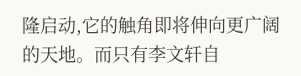隆启动,它的触角即将伸向更广阔的天地。而只有李文轩自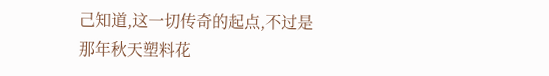己知道,这一切传奇的起点,不过是那年秋天塑料花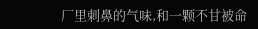厂里刺鼻的气味,和一颗不甘被命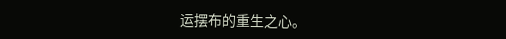运摆布的重生之心。